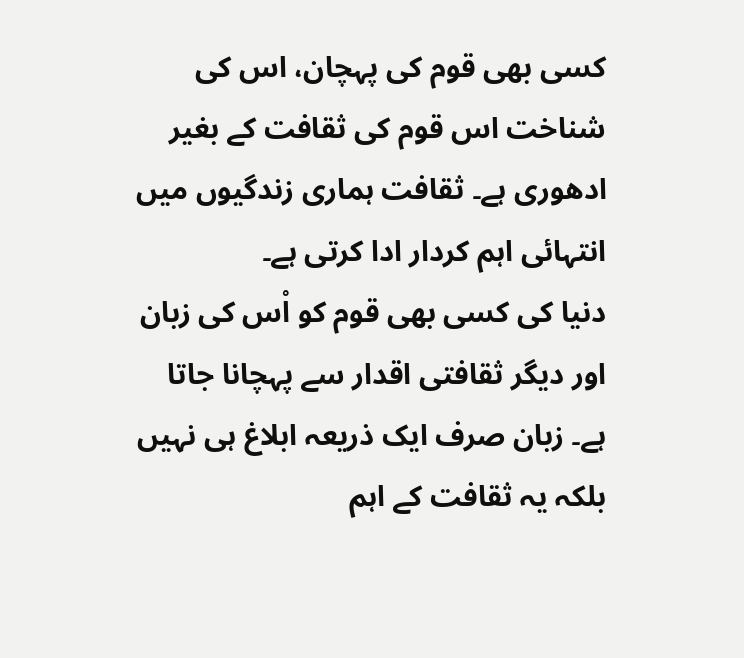کسی بھی قوم کی پہچان، اس کی شناخت اس قوم کی ثقافت کے بغیر ادھوری ہے۔ ثقافت ہماری زندگیوں میں انتہائی اہم کردار ادا کرتی ہے۔
دنیا کی کسی بھی قوم کو اْس کی زبان اور دیگر ثقافتی اقدار سے پہچانا جاتا ہے۔ زبان صرف ایک ذریعہ ابلاغ ہی نہیں بلکہ یہ ثقافت کے اہم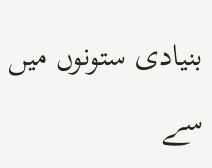بنیادی ستونوں میں سے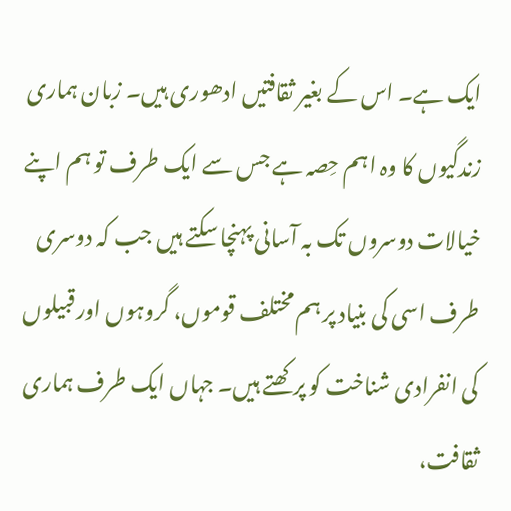ایک ہے۔ اس کے بغیر ثقافتیں ادھوری ہیں۔ زبان ہماری زندگیوں کا وہ اہم حِصہ ہے جس سے ایک طرف تو ہم اپنے خیالات دوسروں تک بہ آسانی پہنچا سکتے ہیں جب کہ دوسری طرف اسی کی بنیاد پر ہم مختلف قوموں، گروہوں اور قبیلوں کی انفرادی شناخت کو پرکھتے ہیں۔ جہاں ایک طرف ہماری ثقافت،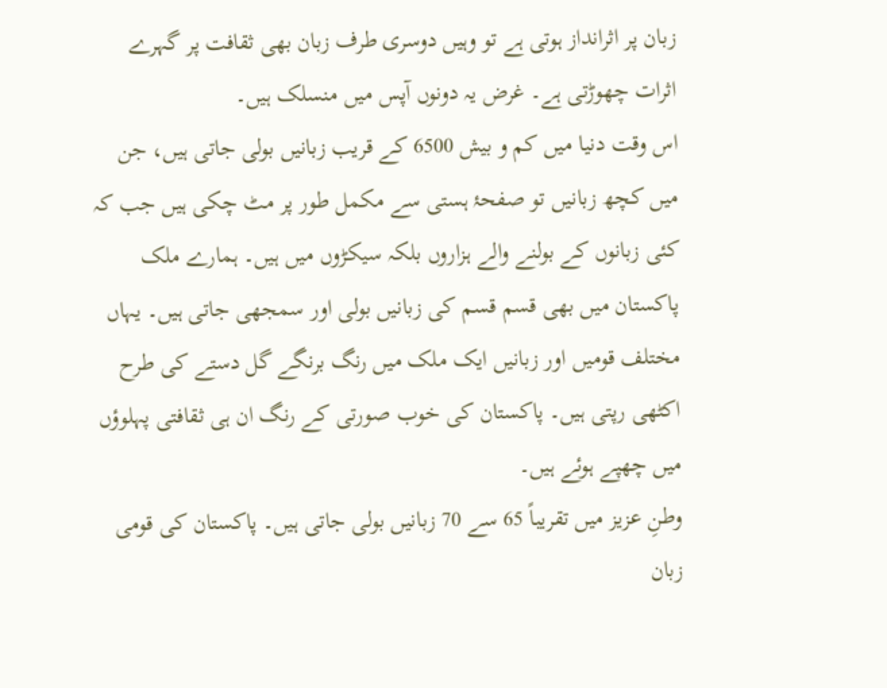زبان پر اثرانداز ہوتی ہے تو وہیں دوسری طرف زبان بھی ثقافت پر گہرے اثرات چھوڑتی ہے۔ غرض یہ دونوں آپس میں منسلک ہیں۔
اس وقت دنیا میں کم و بیش 6500 کے قریب زبانیں بولی جاتی ہیں، جن میں کچھ زبانیں تو صفحۂ ہستی سے مکمل طور پر مٹ چکی ہیں جب کہ کئی زبانوں کے بولنے والے ہزاروں بلکہ سیکڑوں میں ہیں۔ ہمارے ملک پاکستان میں بھی قسم قسم کی زبانیں بولی اور سمجھی جاتی ہیں۔ یہاں مختلف قومیں اور زبانیں ایک ملک میں رنگ برنگے گل دستے کی طرح اکٹھی رپتی ہیں۔ پاکستان کی خوب صورتی کے رنگ ان ہی ثقافتی پہلوؤں میں چھپے ہوئے ہیں۔
وطنِ عزیز میں تقریباً 65 سے 70 زبانیں بولی جاتی ہیں۔ پاکستان کی قومی زبان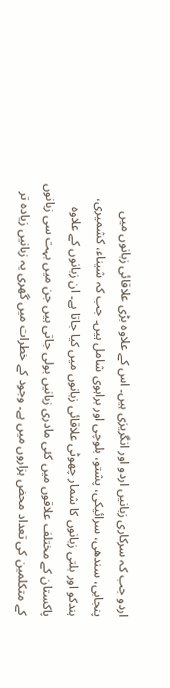اردو جب کہ سرکاری زبانیں اردو اور انگریزی ہیں۔ اس کے علاوہ بڑی علاقائی زبانوں میں پنجابی، سندھی، سرائیکی، پشتو، بلوچی اور براہوی شامل ہیں۔ جب کہ شیناء، کشمیری، ہندکو اور بلتی زبانوں کا شمار چھوٹی علاقائی زبانوں میں کیا جاتا ہے۔ ان زبانوں کے علاوہ پاکستان کے مختلف علاقوں میں کئی مادری زبانیں بولی جاتی ہیں جن میں بہت سی زبانوں کے متکلمین کی تعداد محض ہزاروں میں ہے۔ وجود کے خطرات میں گھری یہ زبانیں زیادہ تر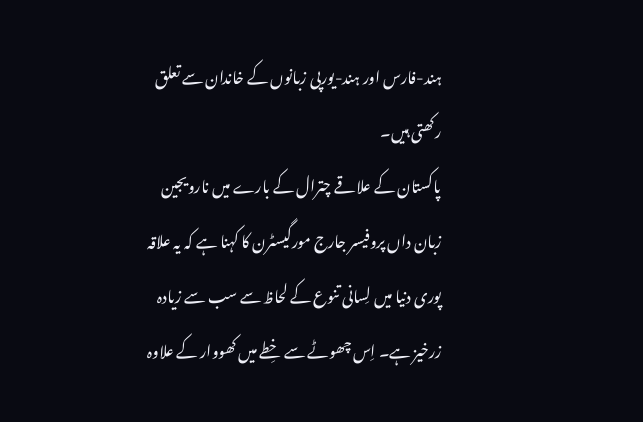ہند-فارس اور ہند-یورپی زبانوں کے خاندان سے تعلق رکھتی ہیں۔
پاکستان کے علاقے چترال کے بارے میں نارویجین زبان داں پروفیسر جارج مورگیسٹرن کا کہنا ہے کہ یہ علاقہ پوری دنیا میں لِسانی تنوع کے لحاظ سے سب سے زیادہ زرخیز ہے۔ اِس چھوٹے سے خِطے میں کھووار کے علاوہ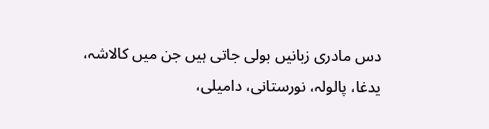دس مادری زبانیں بولی جاتی ہیں جن میں کالاشہ، یدغا، پالولہ، نورستانی، دامیلی،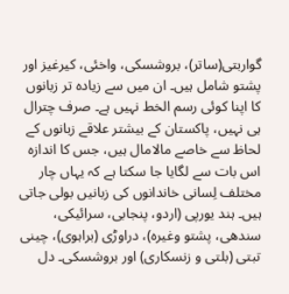گواربتی(ساتر)، بروشسکی، واخئی، کیرغیز اور پشتو شامل ہیں۔ ان میں سے زیادہ تر زبانوں کا اپنا کوئی رسم الخط نہیں ہے۔ صرف چترال ہی نہیں، پاکستان کے بیشتر علاقے زبانوں کے لحاظ سے خاصے مالامال ہیں، جس کا اندازہ اس بات سے لگایا جا سکتا ہے کہ یہاں چار مختلف لِسانی خاندانوں کی زبانیں بولی جاتی ہیں۔ ہند یورپی (اردو، پنجابی، سرائیکی، سندھی، پشتو وغیرہ)، دراوڑی (براہوی)، چینی تبتی (بلتی و زنسکاری) اور بروشسکی۔ دل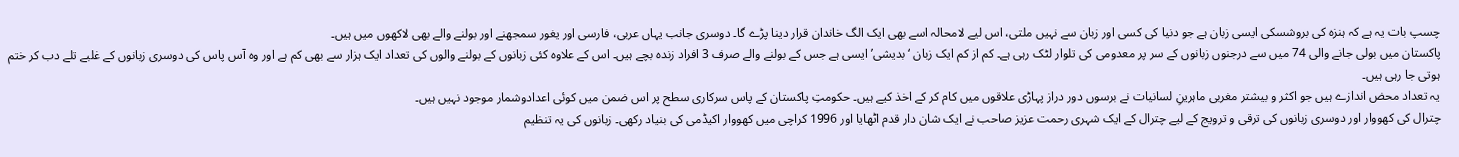چسپ بات یہ ہے کہ ہنزہ کی بروشسکی ایسی زبان ہے جو دنیا کی کسی اور زبان سے نہیں ملتی، اس لیے لامحالہ اسے بھی ایک الگ خاندان قرار دینا پڑے گا۔ دوسری جانب یہاں عربی، فارسی اور یغور سمجھنے اور بولنے والے بھی لاکھوں میں ہیں۔
پاکستان میں بولی جانے والی 74 میں سے درجنوں زبانوں کے سر پر معدومی کی تلوار لٹک رہی ہے۔ کم از کم ایک زبان ‘بدیشی’ ایسی ہے جس کے بولنے والے صرف 3 افراد زندہ بچے ہیں۔ اس کے علاوہ کئی زبانوں کے بولنے والوں کی تعداد ایک ہزار سے بھی کم ہے اور وہ آس پاس کی دوسری زبانوں کے غلبے تلے دب کر ختم ہوتی جا رہی ہیں۔
یہ تعداد محض اندازے ہیں جو اکثر و بیشتر مغربی ماہرینِ لسانیات نے برسوں دور دراز پہاڑی علاقوں میں کام کر کے اخذ کیے ہیں۔ حکومتِ پاکستان کے پاس سرکاری سطح پر اس ضمن میں کوئی اعدادوشمار موجود نہیں ہیں۔
چترال کی کھووار اور دوسری زبانوں کی ترقی و ترویج کے لیے چترال کے ایک شہری رحمت عزیز صاحب نے ایک شان دار قدم اٹھایا اور 1996 کراچی میں کھووار اکیڈمی کی بنیاد رکھی۔ زبانوں کی یہ تنظیم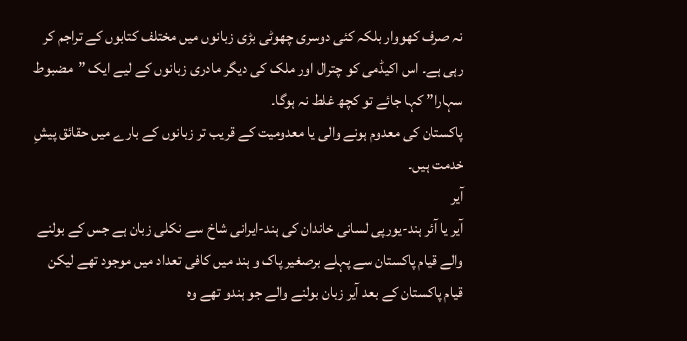نہ صرف کھووار بلکہ کئی دوسری چھوٹی بڑی زبانوں میں مختلف کتابوں کے تراجم کر رہی ہے۔ اس اکیڈمی کو چترال اور ملک کی دیگر مادری زبانوں کے لیے ایک ”مضبوط سہارا” کہا جائے تو کچھ غلط نہ ہوگا۔
پاکستان کی معدوم ہونے والی یا معدومیت کے قریب تر زبانوں کے بارے میں حقائق پیشِ خدمت ہیں۔
آیر
آیر یا آئر ہند-یورپی لسانی خاندان کی ہند-ایرانی شاخ سے نکلی زبان ہے جس کے بولنے والے قیام پاکستان سے پہلے برصغیر پاک و ہند میں کافی تعداد میں موجود تھے لیکن قیام پاکستان کے بعد آیر زبان بولنے والے جو ہندو تھے وہ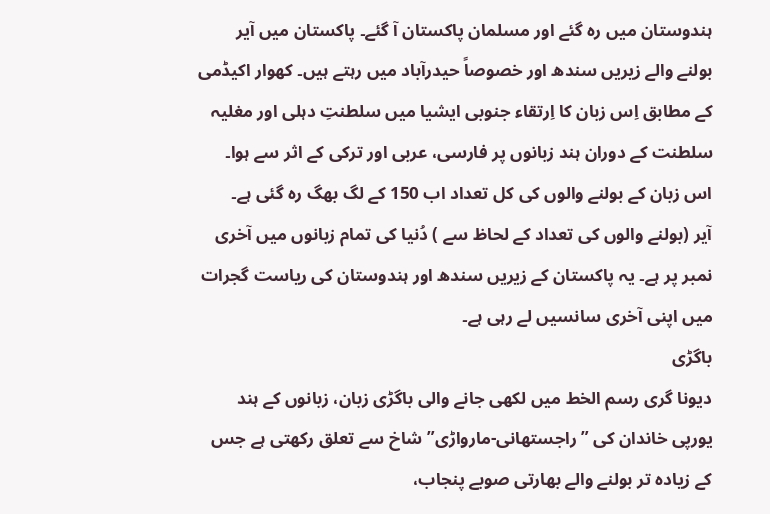ہندوستان میں رہ گئے اور مسلمان پاکستان آ گئے۔ پاکستان میں آیر بولنے والے زیریں سندھ اور خصوصاً حیدرآباد میں رہتے ہیں۔ کھوار اکیڈمی کے مطابق اِس زبان کا اِرتقاء جنوبی ایشیا میں سلطنتِ دہلی اور مغلیہ سلطنت کے دوران ہند زبانوں پر فارسی، عربی اور ترکی کے اثر سے ہوا۔ اس زبان کے بولنے والوں کی کل تعداد اب 150 کے لگ بھگ رہ گئی ہے۔
آیر (بولنے والوں کی تعداد کے لحاظ سے ) دُنیا کی تمام زبانوں میں آخری نمبر پر ہے۔ یہ پاکستان کے زیریں سندھ اور ہندوستان کی ریاست گجرات میں اپنی آخری سانسیں لے رہی ہے۔
باگڑی
دیونا گری رسم الخط میں لکھی جانے والی باگڑی زبان، زبانوں کے ہند یورپی خاندان کی ”راجستھانی-مارواڑی” شاخ سے تعلق رکھتی ہے جس کے زیادہ تر بولنے والے بھارتی صوبے پنجاب،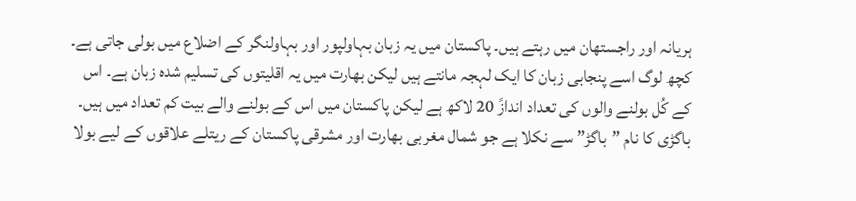ہریانہ اور راجستھان میں رہتے ہیں۔ پاکستان میں یہ زبان بہاولپور اور بہاولنگر کے اضلاع میں بولی جاتی ہے۔ کچھ لوگ اسے پنجابی زبان کا ایک لہجہ مانتے ہیں لیکن بھارت میں یہ اقلیتوں کی تسلیم شدہ زبان ہے۔ اس کے کُل بولنے والوں کی تعداد اندازً 20 لاکھ ہے لیکن پاکستان میں اس کے بولنے والے بیت کم تعداد میں ہیں۔
باگڑی کا نام ”باگڑ” سے نکلا ہے جو شمال مغربی بھارت اور مشرقی پاکستان کے ریتلے علاقوں کے لیے بولا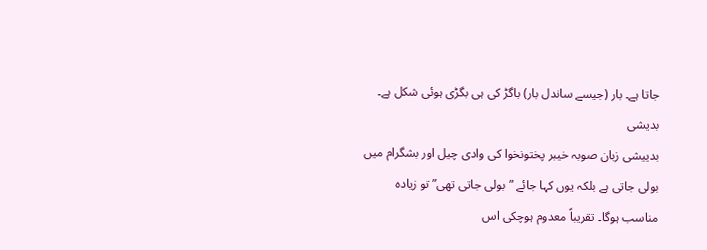جاتا ہے۔ بار (جیسے ساندل بار) باگڑ کی ہی بگڑی ہوئی شکل ہے۔
بدیشی
بدییشی زبان صوبہ خیبر پختونخوا کی وادی چیل اور بشگرام میں بولی جاتی ہے بلکہ یوں کہا جائے ”بولی جاتی تھی” تو زیادہ مناسب ہوگا۔ تقریباً معدوم ہوچکی اس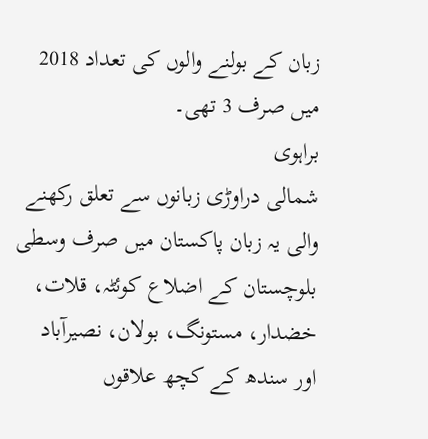زبان کے بولنے والوں کی تعداد 2018 میں صرف 3 تھی۔
براہوی
شمالی دراوڑی زبانوں سے تعلق رکھنے والی یہ زبان پاکستان میں صرف وسطی بلوچستان کے اضلاع کوئٹہ، قلات، خضدار، مستونگ، بولان، نصیرآباد اور سندھ کے کچھ علاقوں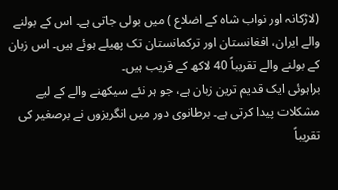(لاڑکانہ اور نواب شاہ کے اضلاع ) میں بولی جاتی ہے۔ اس کے بولنے والے ایران، افغانستان اور ترکمانستان تک پھیلے ہوئے ہیں۔ اس زبان کے بولنے والے تقریباً 40 لاکھ کے قریب ہیں۔
براہوئی ایک قدیم ترین زبان ہے، جو ہر نئے سیکھنے والے کے لیے مشکلات پیدا کرتی ہے۔ برطانوی دور میں انگریزوں نے برصغیر کی تقریباً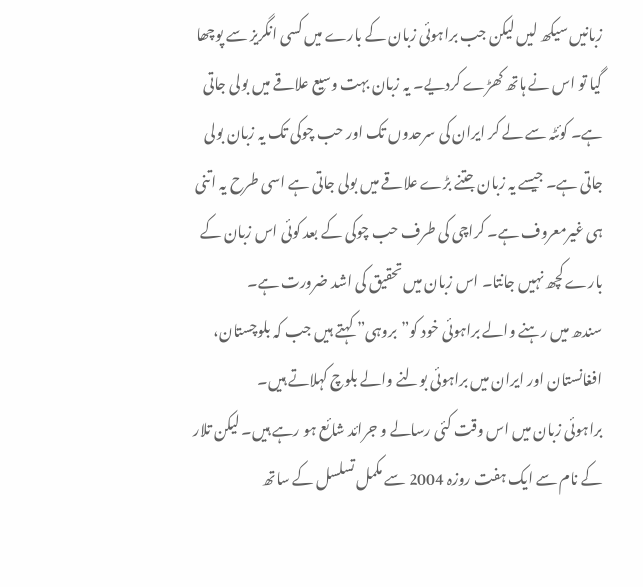زبانیں سیکھ لیں لیکن جب براہوئی زبان کے بارے میں کسی انگریز سے پوچھا گیا تو اس نے ہاتھ کھڑے کردیے۔ یہ زبان بہت وسیع علاقے میں بولی جاتی ہے۔ کوئٹہ سے لے کر ایران کی سرحدوں تک اور حب چوکی تک یہ زبان بولی جاتی ہے۔ جیسے یہ زبان جتنے بڑے علاقے میں بولی جاتی ہے اسی طرح یہ اتنی ہی غیرمعروف ہے۔ کراچی کی طرف حب چوکی کے بعد کوئی اس زبان کے بارے کچھ نہیں جانتا۔ اس زبان میں تحقیق کی اشد ضرورت ہے۔
سندھ میں رہنے والے براہوئی خود کو”بروہی” کہتے ہیں جب کہ بلوچستان، افغانستان اور ایران میں براہوئی بولنے والے بلوچ کہلاتے ہیں۔
براہوئی زبان میں اس وقت کئی رسالے و جرائد شائع ہو رہے ہیں۔ لیکن تلار کے نام سے ایک ہفت روزہ 2004 سے مکمل تسلسل کے ساتھ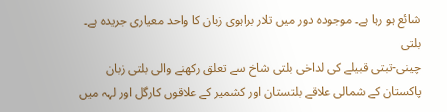شائع ہو رہا ہے۔ موجودہ دور میں تلار براہوی زبان کا واحد معیاری جریدہ ہے۔
بلتی
چینی-تبتی قبیلے کی لداخی بلتی شاخ سے تعلق رکھنے والی بلتی زبان پاکستان کے شمالی علاقے بلتستان اور کشمیر کے علاقوں کارگل اور لہہ میں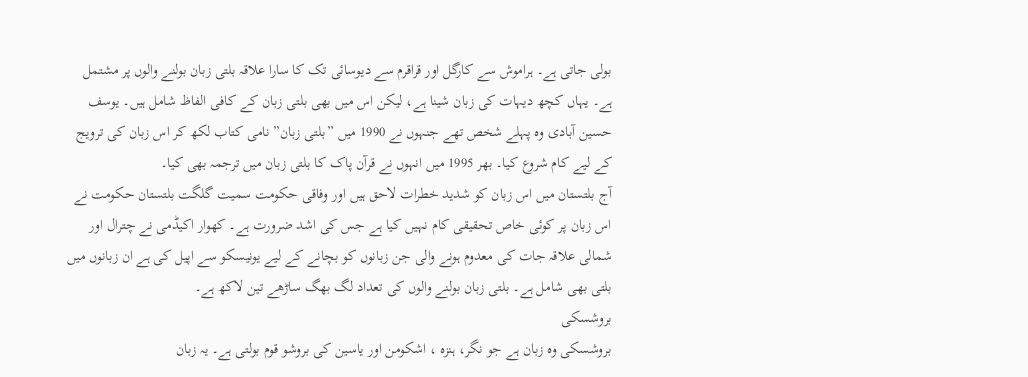بولی جاتی ہے۔ ہراموش سے کارگل اور قراقرم سے دیوسائی تک کا سارا علاقہ بلتی زبان بولنے والوں پر مشتمل ہے۔ یہاں کچھ دیہات کی زبان شینا ہے، لیکن اس میں بھی بلتی زبان کے کافی الفاظ شامل ہیں۔ یوسف حسین آبادی وہ پہلے شخص تھے جنہوں نے 1990 میں ”بلتی زبان” نامی کتاب لکھ کر اس زبان کی ترویج کے لیے کام شروع کیا۔ بھر 1995 میں انہوں نے قرآن پاک کا بلتی زبان میں ترجمہ بھی کیا۔
آج بلتستان میں اس زبان کو شدید خطرات لاحق ہیں اور وفاقی حکومت سمیت گلگت بلتستان حکومت نے اس زبان پر کوئی خاص تحقیقی کام نہیں کیا ہے جس کی اشد ضرورت ہے۔ کھوار اکیڈمی نے چترال اور شمالی علاقہ جات کی معدوم ہونے والی جن زبانوں کو بچانے کے لیے یونیسکو سے اپیل کی ہے ان زبانوں میں بلتی بھی شامل ہے۔ بلتی زبان بولنے والوں کی تعداد لگ بھگ ساڑھے تین لاکھ ہے۔
بروشسکی
بروشسکی وہ زبان ہے جو نگر، ہنزہ ، اشکومن اور یاسین کی بروشو قوم بولتی ہے۔ یہ زبان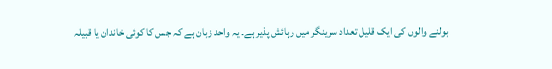بولنے والوں کی ایک قلیل تعداد سرینگر میں رہائش پذیر ہے۔ یہ واحد زبان ہے کہ جس کا کوئی خاندان یا قبیلہ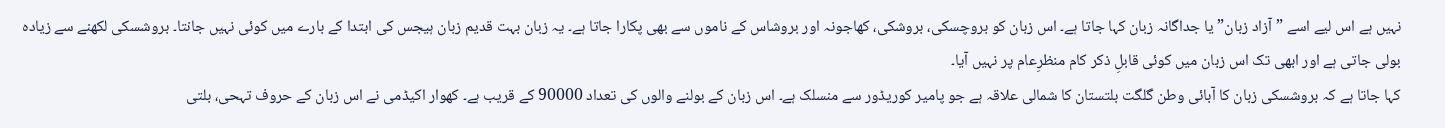نہیں ہے اس لیے اسے ”آزاد زبان” یا جداگانہ زبان کہا جاتا ہے۔ اس زبان کو بروچسکی، بروشکی، کھاجونہ اور بروشاس کے ناموں سے بھی پکارا جاتا ہے۔ یہ زبان بہت قدیم زبان ہیجس کی ابتدا کے بارے میں کوئی نہیں جانتا۔ بروشسکی لکھنے سے زیادہ بولی جاتی ہے اور ابھی تک اس زبان میں کوئی قابلِ ذکر کام منظرِعام پر نہیں آیا۔
کہا جاتا ہے کہ بروشسکی زبان کا آبائی وطن گلگت بلتستان کا شمالی علاقہ ہے جو پامیر کوریڈور سے منسلک ہے۔ اس زبان کے بولنے والوں کی تعداد 90000 کے قریب ہے۔ کھوار اکیڈمی نے اس زبان کے حروف تہحی، بلتی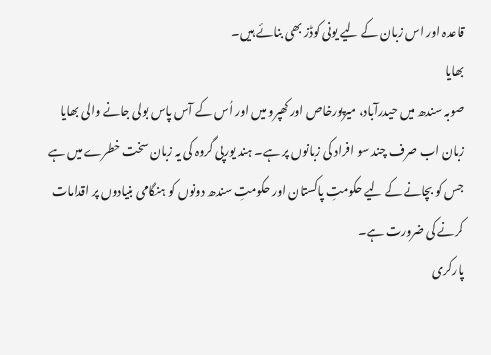قاعدہ اور اس زبان کے لیے یونی کوڈز بھی بنائے ہیں۔
بھایا
صوبہ سندھ میں حیدرآباد، میرپورخاص اور کھپرو میں اور اُس کے آس پاس بولی جانے والی بھایا زبان اب صرف چند سو افراد کی زبانوں پر ہے۔ ہند یورپی گروہ کی یہ زبان سخت خطرے میں ہے جس کو بچانے کے لیے حکومتِ پاکستان اور حکومتِ سندھ دونوں کو ہنگامی بنیادوں پر اقدامات کرنے کی ضرورت ہے۔
پارکری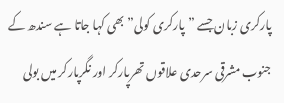پارکری زبان جسے ”پارکری کولی” بھی کہا جاتا ہے سندھ کے جنوب مشرقی سرحدی علاقوں تھرپارکر اور نگرپارکر میں بولی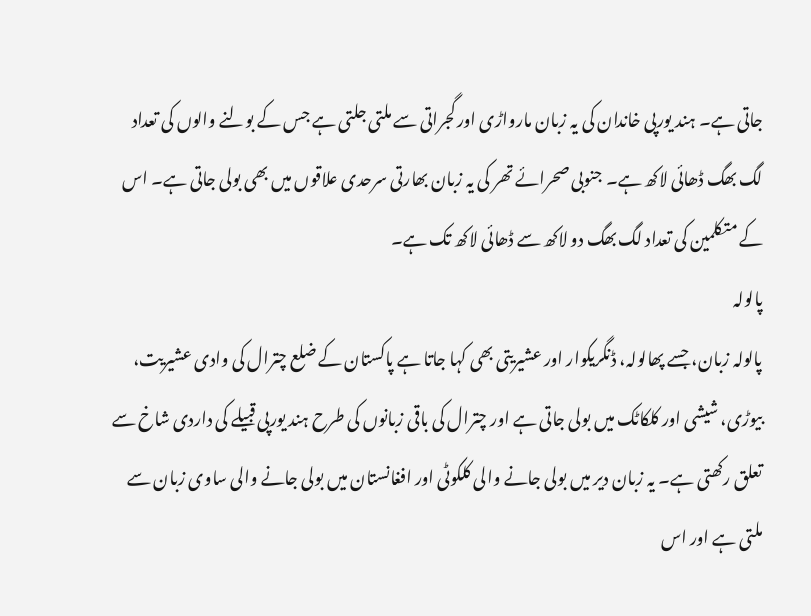جاتی ہے۔ ہند یورپی خاندان کی یہ زبان مارواڑی اور گجراتی سے ملتی جلتی ہے جس کے بولنے والوں کی تعداد لگ بھگ ڈھائی لاکھ ہے۔ جنوبی صحرائے تھر کی یہ زبان بھارتی سرحدی علاقوں میں بھی بولی جاتی ہے۔ اس کے متکلمین کی تعداد لگ بھگ دو لاکھ سے ڈھائی لاکھ تک ہے۔
پالولہ
پالولہ زبان، جسے پھالولہ، ڈنگریکوار اور عشیریتی بھی کہا جاتا ہے پاکستان کے ضلع چترال کی وادی عشیریت، بیوڑی، شیشی اور کلکاٹک میں بولی جاتی ہے اور چترال کی باقی زبانوں کی طرح ہند یورپی قبیلے کی داردی شاخ سے تعلق رکھتی ہے۔ یہ زبان دیر میں بولی جانے والی کلکوٹی اور افغانستان میں بولی جانے والی ساوی زبان سے ملتی ہے اور اس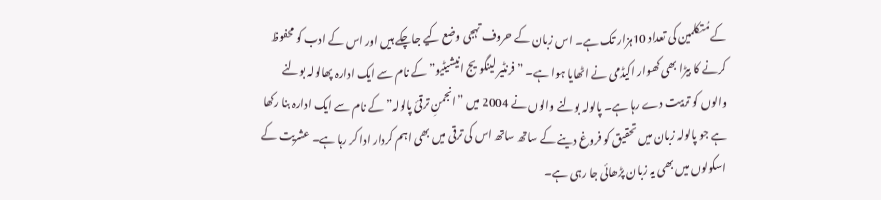کے مُتکلمین کی تعداد 10ہزار تک ہے۔ اس زبان کے حروف تہجی وضع کیے جاچکے ہیں اور اس کے ادب کو محفوظ کرنے کا بیڑا بھی کھوار اکیڈمی نے اٹھایا ہوا ہے۔ ”فرنٹیر لینگویج انیشیٹیو” کے نام سے ایک ادارہ پھالولہ بولنے والوں کو تربیت دے رہا ہے۔ پالولہ بولنے والوں نے 2004 میں ”انجمنِ ترقیٔ پالولہ” کے نام سے ایک ادارہ بنا رکھا ہے جو پالولہ زبان میں تحقیق کو فروغ دینے کے ساتھ ساتھ اس کی ترقی میں بھی اہم کردار ادا کر رہا ہے۔ عشریت کے اسکولوں میں بھی یہ زبان پڑھائی جا رہی ہے۔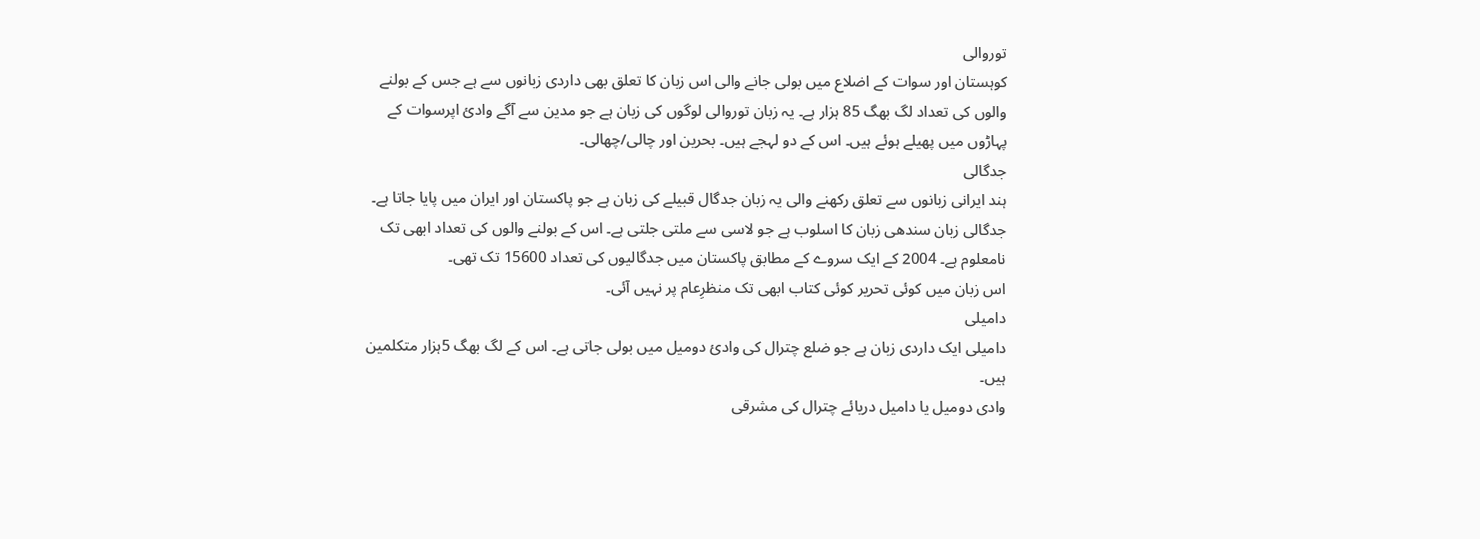توروالی
کوہستان اور سوات کے اضلاع میں بولی جانے والی اس زبان کا تعلق بھی داردی زبانوں سے ہے جس کے بولنے والوں کی تعداد لگ بھگ 85 ہزار ہے۔ یہ زبان توروالی لوگوں کی زبان ہے جو مدین سے آگے وادیٔ اپرسوات کے پہاڑوں میں پھیلے ہوئے ہیں۔ اس کے دو لہجے ہیں۔ بحرین اور چالی/چھالی۔
جدگالی
ہند ایرانی زبانوں سے تعلق رکھنے والی یہ زبان جدگال قبیلے کی زبان ہے جو پاکستان اور ایران میں پایا جاتا ہے۔ جدگالی زبان سندھی زبان کا اسلوب ہے جو لاسی سے ملتی جلتی ہے۔ اس کے بولنے والوں کی تعداد ابھی تک نامعلوم ہے۔ 2004 کے ایک سروے کے مطابق پاکستان میں جدگالیوں کی تعداد 15600 تک تھی۔
اس زبان میں کوئی تحریر کوئی کتاب ابھی تک منظرِعام پر نہیں آئی۔
دامیلی
دامیلی ایک داردی زبان ہے جو ضلع چترال کی وادیٔ دومیل میں بولی جاتی ہے۔ اس کے لگ بھگ 5ہزار متکلمین ہیں۔
وادی دومیل یا دامیل دریائے چترال کی مشرقی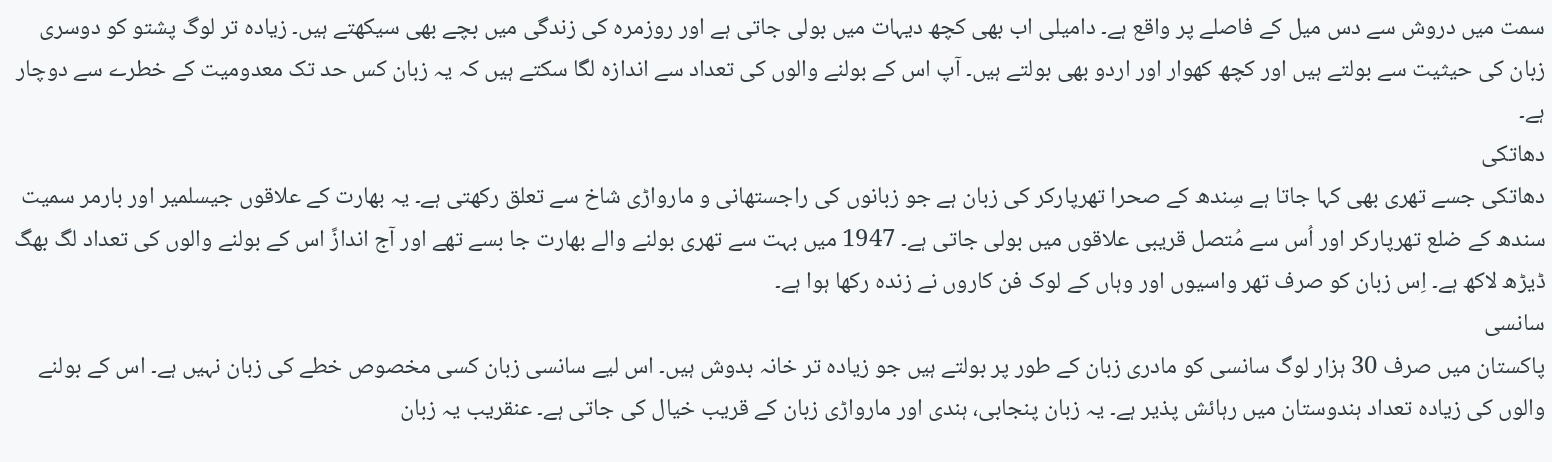سمت میں دروش سے دس میل کے فاصلے پر واقع ہے۔ دامیلی اب بھی کچھ دیہات میں بولی جاتی ہے اور روزمرہ کی زندگی میں بچے بھی سیکھتے ہیں۔ زیادہ تر لوگ پشتو کو دوسری زبان کی حیثیت سے بولتے ہیں اور کچھ کھوار اور اردو بھی بولتے ہیں۔ آپ اس کے بولنے والوں کی تعداد سے اندازہ لگا سکتے ہیں کہ یہ زبان کس حد تک معدومیت کے خطرے سے دوچار ہے۔
دھاتکی
دھاتکی جسے تھری بھی کہا جاتا ہے سِندھ کے صحرا تھرپارکر کی زبان ہے جو زبانوں کی راجستھانی و مارواڑی شاخ سے تعلق رکھتی ہے۔ یہ بھارت کے علاقوں جیسلمیر اور بارمر سمیت سندھ کے ضلع تھرپارکر اور اُس سے مُتصل قریبی علاقوں میں بولی جاتی ہے۔ 1947 میں بہت سے تھری بولنے والے بھارت جا بسے تھے اور آج اندازً اس کے بولنے والوں کی تعداد لگ بھگ ڈیڑھ لاکھ ہے۔ اِس زبان کو صرف تھر واسیوں اور وہاں کے لوک فن کاروں نے زندہ رکھا ہوا ہے۔
سانسی
پاکستان میں صرف 30 ہزار لوگ سانسی کو مادری زبان کے طور پر بولتے ہیں جو زیادہ تر خانہ بدوش ہیں۔ اس لیے سانسی زبان کسی مخصوص خطے کی زبان نہیں ہے۔ اس کے بولنے والوں کی زیادہ تعداد ہندوستان میں رہائش پذیر ہے۔ یہ زبان پنجابی، ہندی اور مارواڑی زبان کے قریب خیال کی جاتی ہے۔ عنقریب یہ زبان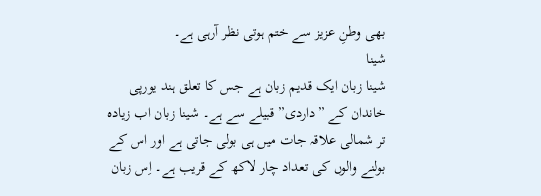بھی وطنِ عزیز سے ختم ہوتی نظر آرہی ہے۔
شینا
شینا زبان ایک قدیم زبان ہے جس کا تعلق ہند یورپی خاندان کے ”داردی” قبیلے سے ہے۔ شینا زبان اب زیادہ تر شمالی علاقہ جات میں ہی بولی جاتی ہے اور اس کے بولنے والوں کی تعداد چار لاکھ کے قریب ہے۔ اِس زبان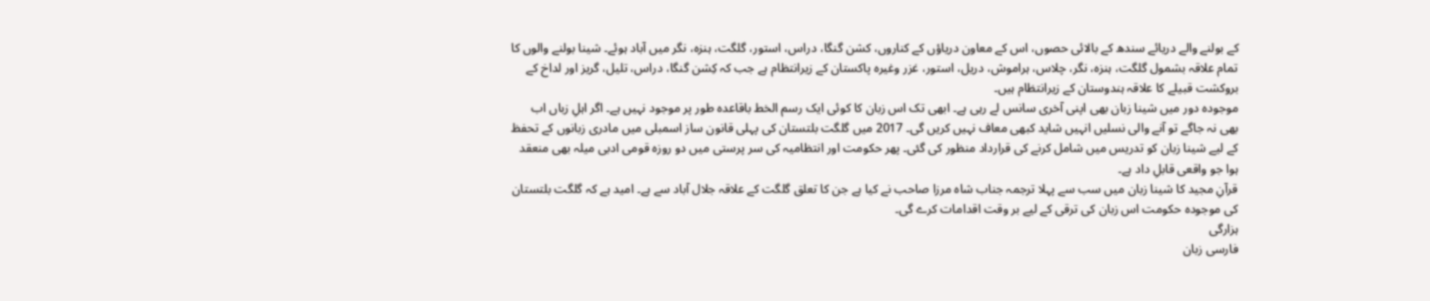کے بولنے والے دریائے سندھ کے بالائی حصوں، اس کے معاون دریاؤں کے کناروں، کشن گنگا، دراس، استور، گلگت، ہنزہ، نگر میں آباد ہوئے۔ شینا بولنے والوں کا تمام علاقہ بشمول گلگت، ہنزہ، نگر، چلاس، ہراموش، دریل، استور، غزر وغیرہ پاکستان کے زیرانتظام ہے جب کہ کِشن گنگا، دراس، تلیل، گریز اور لداخ کے بروکشت قبیلے کا علاقہ ہندوستان کے زیرانتظام ہیں۔
موجودہ دور میں شینا زبان بھی اپنی آخری سانس لے رہی ہے۔ ابھی تک اس زبان کا کوئی ایک رسم الخط باقاعدہ طور پر موجود نہیں ہے۔ اگر اہلِ زباں اب بھی نہ جاگے تو آنے والی نسلیں انہیں شاید کبھی معاف نہیں کریں گی۔ 2017 میں گلگت بلتستان کی پہلی قانون ساز اسمبلی میں مادری زبانوں کے تحفظ کے لیے شینا زبان کو تدریس میں شامل کرنے کی قرارداد منظور کی گئی۔ پھر حکومت اور انتظامیہ کی سر پرستی میں دو روزہ قومی ادبی میلہ بھی منعقد ہوا جو واقعی قابلِ داد ہے۔
قرآنِ مجید کا شینا زبان میں سب سے پہلا ترجمہ جناب شاہ مرزا صاحب نے کیا ہے جن کا تعلق گلگت کے علاقہ جلال آباد سے ہے۔ امید ہے کہ گلگت بلتستان کی موجودہ حکومت اس زبان کی ترقی کے لیے بر وقت اقدامات کرے گی۔
ہزارگی
فارسی زبان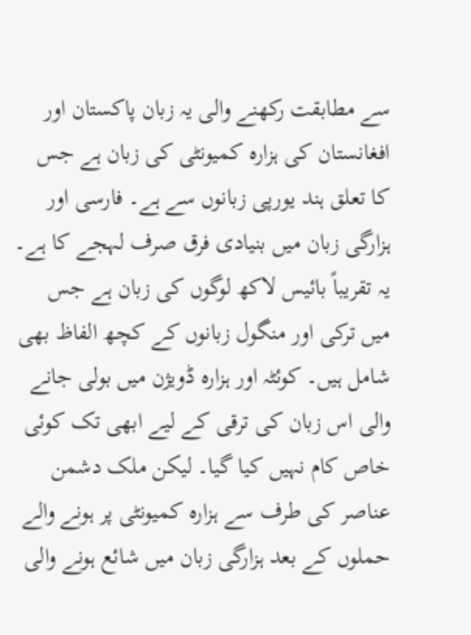سے مطابقت رکھنے والی یہ زبان پاکستان اور افغانستان کی ہزارہ کمیونٹی کی زبان ہے جس کا تعلق ہند یورپی زبانوں سے ہے۔ فارسی اور ہزارگی زبان میں بنیادی فرق صرف لہجے کا ہے۔ یہ تقریباً بائیس لاکھ لوگوں کی زبان ہے جس میں ترکی اور منگول زبانوں کے کچھ الفاظ بھی شامل ہیں۔ کوئٹہ اور ہزارہ ڈویژن میں بولی جانے والی اس زبان کی ترقی کے لیے ابھی تک کوئی خاص کام نہیں کیا گیا۔ لیکن ملک دشمن عناصر کی طرف سے ہزارہ کمیونٹی پر ہونے والے حملوں کے بعد ہزارگی زبان میں شائع ہونے والی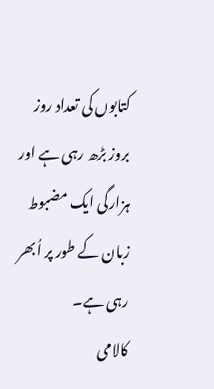کتابوں کی تعداد روز بروز بڑھ رہی ہے اور ہزارگی ایک مضبوط زبان کے طور پر اُبھر رہی ہے۔
کالامی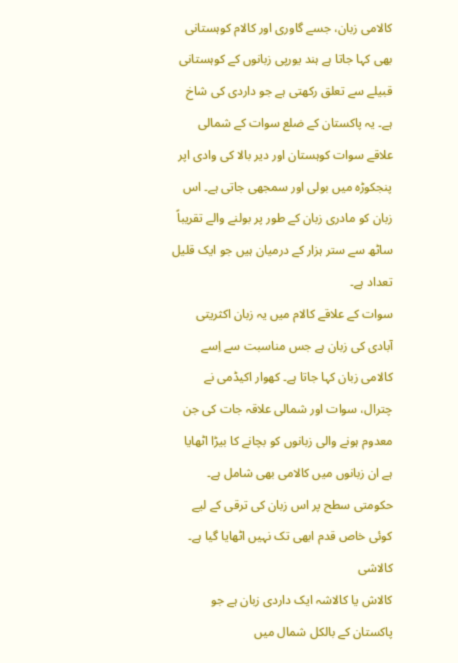کالامی زبان، جسے گاوری اور کالام کوہستانی بھی کہا جاتا ہے ہند یورپی زبانوں کے کوہستانی قبیلے سے تعلق رکھتی ہے جو داردی کی شاخ ہے۔ یہ پاکستان کے ضلع سوات کے شمالی علاقے سوات کوہستان اور دیر بالا کی وادی اپر پنجکوڑہ میں بولی اور سمجھی جاتی ہے۔ اس زبان کو مادری زبان کے طور پر بولنے والے تقریباً ساٹھ سے ستر ہزار کے درمیان ہیں جو ایک قلیل تعداد ہے۔
سوات کے علاقے کالام میں یہ زبان اکثریتی آبادی کی زبان ہے جس مناسبت سے اِسے کالامی زبان کہا جاتا ہے۔ کھوار اکیڈمی نے چترال، سوات اور شمالی علاقہ جات کی جن معدوم ہونے والی زبانوں کو بچانے کا بیڑا اٹھایا ہے ان زبانوں میں کالامی بھی شامل ہے۔ حکومتی سطح پر اس زبان کی ترقی کے لیے کوئی خاص قدم ابھی تک نہیں اٹھایا گیا ہے۔
کالاشی
کالاش یا کالاشہ ایک داردی زبان ہے جو پاکستان کے بالکل شمال میں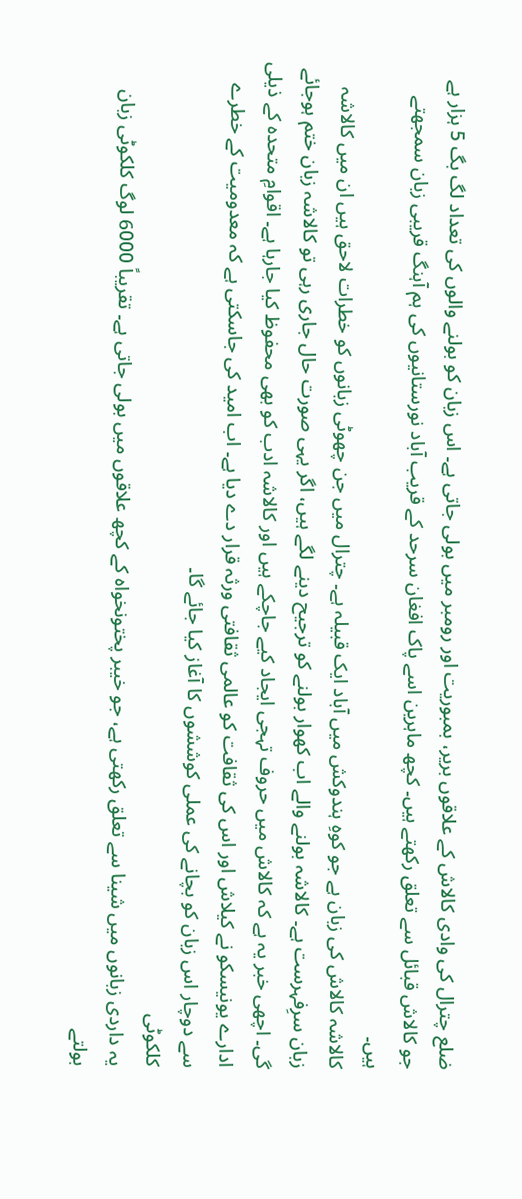ضلع چترال کی وادی کالاش کے علاقوں بریر، بمبوریت اور رومبر میں بولی جاتی ہے۔ اس زبان کو بولنے والوں کی تعداد لگ بگ 5 ہزار ہے جو کالاش قبائل سے تعلق رکھتے ہیں۔ کچھ ماہرین اسے پاک افغان سرحد کے قریب آباد نورستانیوں کی ہم آہنگ قریبی زبان سمجھتے ہیں۔
کالاشہ کالاش کی زبان ہے جو کوہِ ہندوکش میں آباد ایک قبیلہ ہے۔ چترال میں جن چھوٹی زبانوں کو خطرات لاحق ہیں ان میں کالاشہ زبان سرِفہرست ہے۔ کالاشہ بولنے والے اب کھوار بولنے کو ترجیح دینے لگے ہیں، اگر یہی صورت حال جاری رہی تو کالاشہ زبان ختم ہوجائے گی۔ اچھی خبر یہ ہے کہ کالاش میں حروف تہجی ایجاد کیے جاچکے ہیں اور کالاشہ ادب کو بھی محفوظ کیا جارہا ہے۔ اقوامِ متحدہ کے ذیلی ادارے یونیسکو نے کیلاش اور اس کی ثقافت کو عالمی ثقافتی ورثہ قرار دے دیا ہے۔ اب امید کی جاسکتی ہے کہ معدومیت کے خطرے سے دوچار اس زبان کو بچانے کی عملی کوششوں کا آغاز کیا جائے گا۔
کلکوٹی
یہ داردی زبانوں میں شینا سے تعلق رکھتی ہے، جو خیبر پختونخواہ کے کچھ علاقوں میں بولی جاتی ہے۔ تقریباً 6000 لوگ کلکوٹی زبان بولتے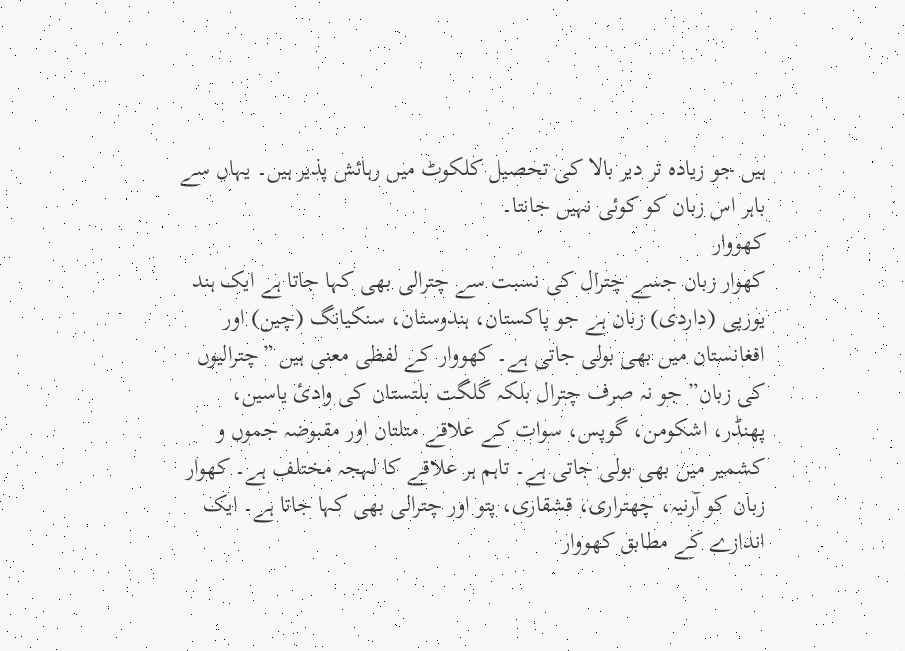ہیں جو زیادہ تر دیر بالا کی تحصیل کلکوٹ میں رہائش پذیر ہیں۔ یہاں سے باہر اس زبان کو کوئی نہیں جانتا۔
کھووار
کھوار زبان جسے چترال کی نسبت سے چترالی بھی کہا جاتا ہے ایک ہند یورپی (داردی) زبان ہے جو پاکستان، ہندوستان، سنکیانگ (چین) اور افغانستان میں بھی بولی جاتی ہے۔ کھووار کے لفظی معنی ہیں ”چترالیوں کی زبان” جو نہ صرف چترال بلکہ گلگت بلتستان کی وادیٔ یاسین، پھنڈر، اشکومن، گوپس، سوات کے علاقے متلتان اور مقبوضہ جموں و کشمیر میں بھی بولی جاتی ہے۔ تاہم ہر علاقے کا لہجہ مختلف ہے۔ کھوار زبان کو آرنیہ، چھتراری، قشقاری، پتو اور چترالی بھی کہا جاتا ہے۔ ایک اندازے کے مطابق کھووار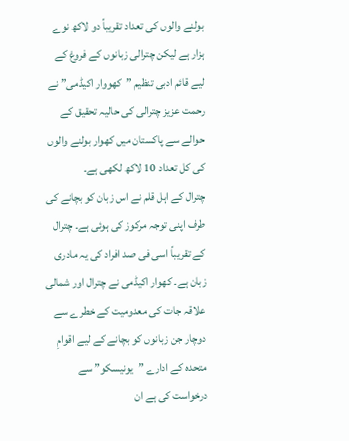بولنے والوں کی تعداد تقریباً دو لاکھ نوے ہزار ہے لیکن چترالی زبانوں کے فروغ کے لیے قائم ادبی تنظیم ”کھووار اکیڈمی” نے رحمت عزیز چترالی کی حالیہ تحقیق کے حوالے سے پاکستان میں کھوار بولنے والوں کی کل تعداد 10 لاکھ لکھی ہے۔
چترال کے اہل قلم نے اس زبان کو بچانے کی طرف اپنی توجہ مرکوز کی ہوئی ہے۔ چترال کے تقریباً اسی فی صد افراد کی یہ مادری زبان ہے۔ کھوار اکیڈمی نے چترال اور شمالی علاقہ جات کی معدومیت کے خطرے سے دوچار جن زبانوں کو بچانے کے لیے اقوامِ متحدہ کے ادارے ”یونیسکو” سے درخواست کی ہے ان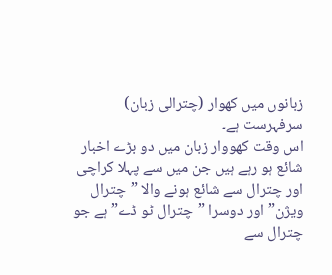زبانوں میں کھوار (چترالی زبان) سرفہرست ہے۔
اس وقت کھووار زبان میں دو بڑے اخبار شائع ہو رہے ہیں جن میں سے پہلا کراچی اور چترال سے شائع ہونے والا ”چترال ویژن” اور دوسرا ”چترال ٹو ڈے” ہے جو چترال سے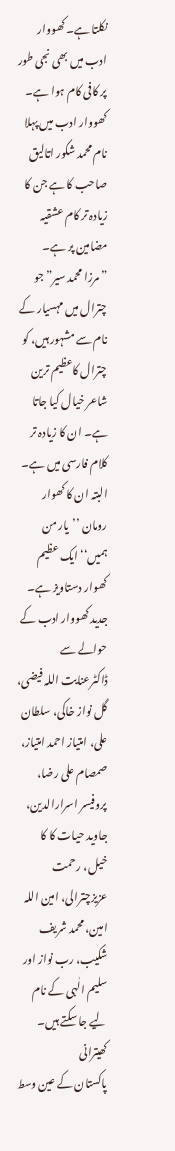نکلتا ہے۔ کھووار ادب میں بھی نجی طور پر کافی کام ہوا ہے۔ کھووار ادب میں پہلا نام محمد شکور اتالیق صاحب کا ہے جن کا زیادہ تر کام عشقیہ مضامین پر ہے۔
”مرزا محمد سیر” جو چترال میں مہسیار کے نام سے مشہور ہیں، کو چترال کاعظیم ترین شاعر خیال کیا جاتا ہے۔ ان کا زیادہ تر کلام فارسی میں ہے۔ البتہ ان کا کھوار رومان ’’یار من ہمیں‘‘ ایک عظیم کھوار دستاویز ہے۔
جدید کھووار ادب کے حوالے سے ڈاکٹرعنایت اللہ فیضی، گل نواز خاکی، سلطان علی، امتیاز احمد امتیاز، صمصام علی رضا، پروفیسر اسرارالدین، جاوید حیات کا کا خیل، رحمت عزیزچترالی، امین اللہ امین، محمد شریف شکیب، رب نواز اور سلیم الٰہی کے نام لیے جا سکتے ہیں۔
کھیترانی
پاکستان کے عین وسط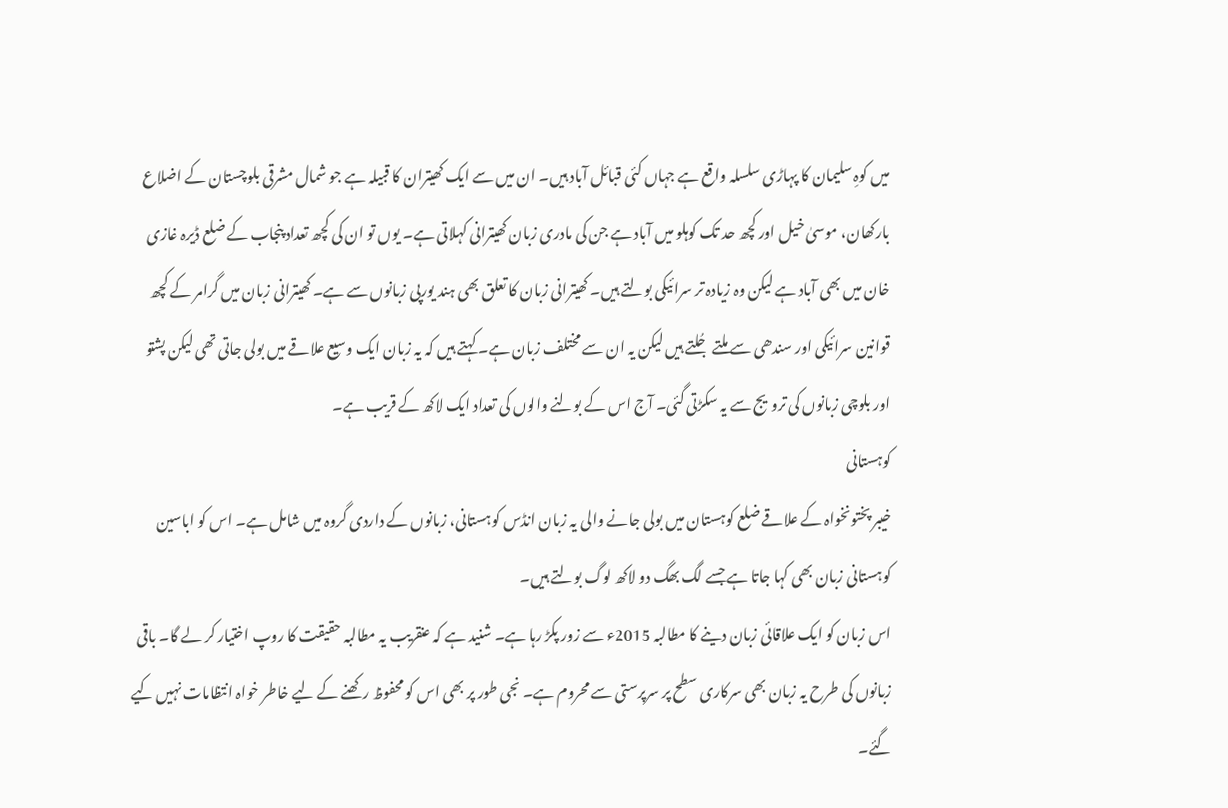میں کوہِ سلیمان کا پہاڑی سلسلہ واقع ہے جہاں کئی قبائل آباد ہیں۔ ان میں سے ایک کھیتران کا قبیلہ ہے جو شمال مشرقی بلوچستان کے اضلاع بارکھان، موسیٰ خیل اور کچھ حد تک کوہلو میں آباد ہے جن کی مادری زبان کھیترانی کہلاتی ہے۔ یوں تو ان کی کچھ تعداد پنجاب کے ضلع ڈیرہ غازی خان میں بھی آباد ہے لیکن وہ زیادہ تر سرائیکی بولتے ہیں۔ کھیترانی زبان کا تعلق بھی ہند یورپی زبانوں سے ہے۔ کھیترانی زبان میں گرامر کے کچھ قوانین سرائیکی اور سندھی سے ملتے جُلتے ہیں لیکن یہ ان سے مختلف زبان ہے۔ کہتے ہیں کہ یہ زبان ایک وسیع علاقے میں بولی جاتی تھی لیکن پشتو اور بلوچی زبانوں کی ترویج سے یہ سکڑتی گئی۔ آج اس کے بولنے والوں کی تعداد ایک لاکھ کے قریب ہے۔
کوہستانی
خیبر پختونخواہ کے علاقے ضلع کوہستان میں بولی جانے والی یہ زبان انڈس کوہستانی، زبانوں کے داردی گروہ میں شامل ہے۔ اس کو اباسین کوہستانی زبان بھی کہا جاتا ہے جسے لگ بھگ دو لاکھ لوگ بولتے ہیں۔
اس زبان کو ایک علاقائی زبان دینے کا مطالبہ 2015ء سے زور پکڑ رہا ہے۔ شنید ہے کہ عنقریب یہ مطالبہ حقیقت کا روپ اختیار کر لے گا۔ باقی زبانوں کی طرح یہ زبان بھی سرکاری سطح پر سرپرستی سے محروم ہے۔ نجی طور پر بھی اس کو محفوظ رکھنے کے لیے خاطر خواہ انتظامات نہیں کیے گئے۔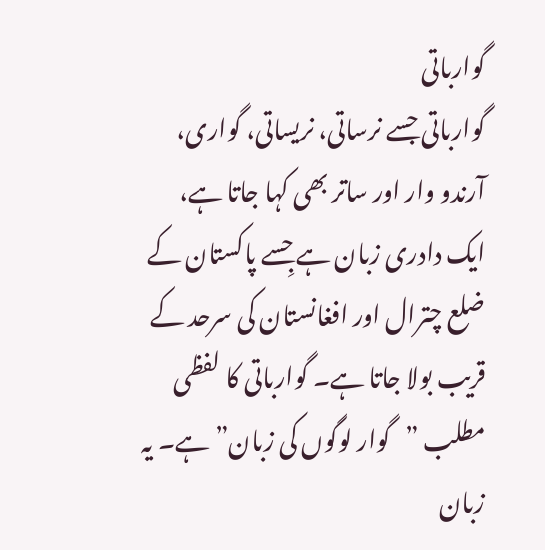گوارباتی
گوارباتی جسے نرساتی، نریساتی، گواری، آرندو وار اور ساتر بھی کہا جاتا ہے، ایک دادری زبان ہے جِسے پاکستان کے ضلع چترال اور افغانستان کی سرحد کے قریب بولا جاتا ہے۔ گوارباتی کا لفظی مطلب ”گوار لوگوں کی زبان” ہے۔ یہ زبان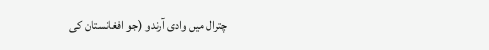چترال میں وادی آرندو (جو افغانستان کی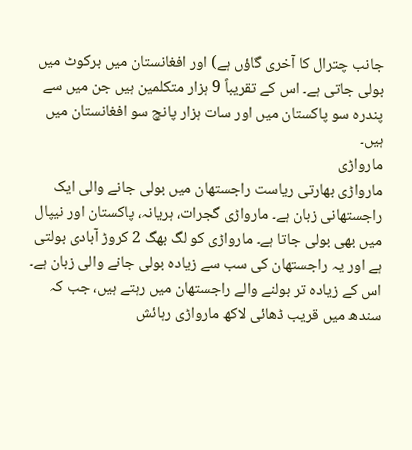جانب چترال کا آخری گاؤں ہے) اور افغانستان میں برکوٹ میں بولی جاتی ہے۔ اس کے تقریباً 9 ہزار متکلمین ہیں جن میں سے پندرہ سو پاکستان میں اور سات ہزار پانچ سو افغانستان میں ہیں۔
مارواڑی
مارواڑی بھارتی ریاست راجستھان میں بولی جانے والی ایک راجستھانی زبان ہے۔ مارواڑی گجرات، ہریانہ، پاکستان اور نیپال میں بھی بولی جاتا ہے۔ مارواڑی کو لگ بھگ 2 کروڑ آبادی بولتی ہے اور یہ راجستھان کی سب سے زیادہ بولی جانے والی زبان ہے۔ اس کے زیادہ تر بولنے والے راجستھان میں رہتے ہیں، جب کہ سندھ میں قریب ڈھائی لاکھ مارواڑی رہائش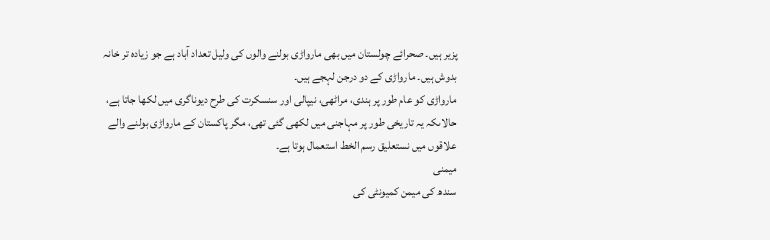پزیر ہیں۔ صحرائے چولستان میں بھی مارواڑی بولنے والوں کی ولیل تعداد آباد ہے جو زیادہ تر خانہ بدوش ہیں۔ مارواڑی کے دو درجن لہجے ہیں۔
مارواڑی کو عام طور پر ہندی، مراٹھی، نیپالی اور سنسکرت کی طرح دیوناگری میں لکھا جاتا ہے، حالاںکہ یہ تاریخی طور پر مہاجنی میں لکھی گئی تھی، مگر پاکستان کے مارواڑی بولنے والے علاقوں میں نستعلیق رسم الخط استعمال ہوتا ہے۔
میمنی
سندھ کی میمن کمیونٹی کی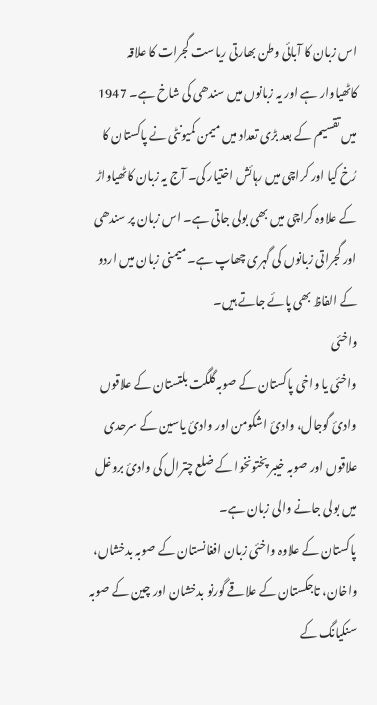اس زبان کا آبائی وطن بھارتی ریاست گجرات کا علاقہ کاٹھیاوار ہے اور یہ زبانوں میں سندھی کی شاخ ہے۔ 1947 میں تقسیم کے بعد بڑی تعداد میں میمن کمیونٹی نے پاکستان کا رُخ کیا اور کراچی میں رہائش اختیار کی۔ آج یہ زبان کاٹھیاواڑ کے علاوہ کراچی میں بھی بولی جاتی ہے۔ اس زبان پر سندھی اور گجراتی زبانوں کی گہری چھاپ ہے۔ میمنی زبان میں اردو کے الفاظ بھی پائے جاتے ہیں۔
واخئی
واخئی یا واخی پاکستان کے صوبہ گلگت بلتستان کے علاقوں وادیٔ گوجال، وادیٔ اشکومن اور وادیٔ یاسین کے سرحدی علاقوں اور صوبہ خیبر پختونخوا کے ضلع چترال کی وادیٔ بروغل میں بولی جانے والی زبان ہے۔
پاکستان کے علاوہ واخئی زبان افغانستان کے صوبہ بدخشاں، واخان، تاجکستان کے علاقے گورنو بدخشان اور چین کے صوبہ سنکیانگ کے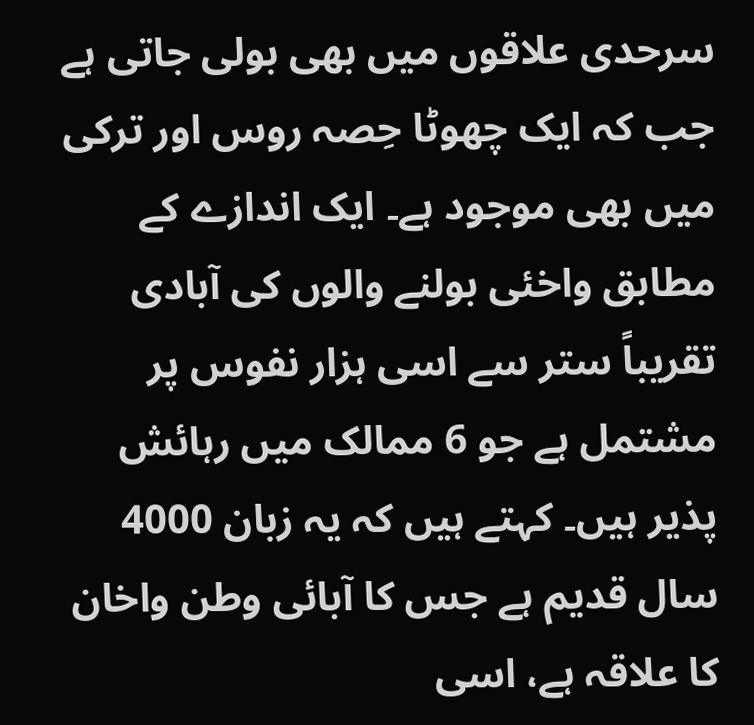سرحدی علاقوں میں بھی بولی جاتی ہے جب کہ ایک چھوٹا حِصہ روس اور ترکی میں بھی موجود ہے۔ ایک اندازے کے مطابق واخئی بولنے والوں کی آبادی تقریباً ستر سے اسی ہزار نفوس پر مشتمل ہے جو 6 ممالک میں رہائش پذیر ہیں۔ کہتے ہیں کہ یہ زبان 4000 سال قدیم ہے جس کا آبائی وطن واخان کا علاقہ ہے، اسی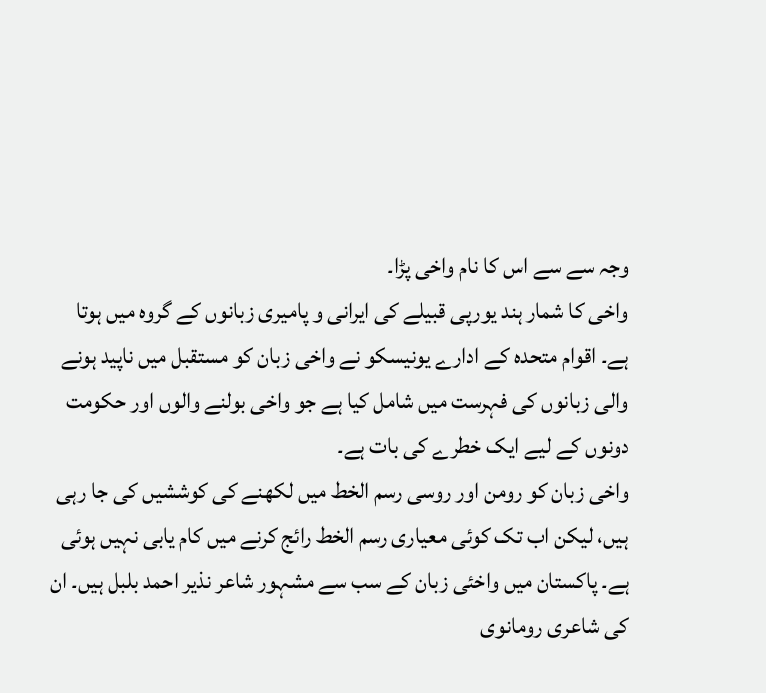وجہ سے سے اس کا نام واخی پڑا۔
واخی کا شمار ہند یورپی قبیلے کی ایرانی و پامیری زبانوں کے گروہ میں ہوتا ہے۔ اقوام متحدہ کے ادارے یونیسکو نے واخی زبان کو مستقبل میں ناپید ہونے والی زبانوں کی فہرست میں شامل کیا ہے جو واخی بولنے والوں اور حکومت دونوں کے لیے ایک خطرے کی بات ہے۔
واخی زبان کو رومن اور روسی رسم الخط میں لکھنے کی کوششیں کی جا رہی ہیں، لیکن اب تک کوئی معیاری رسم الخط رائج کرنے میں کام یابی نہیں ہوئی ہے۔ پاکستان میں واخئی زبان کے سب سے مشہور شاعر نذیر احمد بلبل ہیں۔ ان کی شاعری رومانوی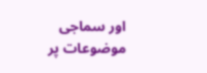اور سماجی موضوعات پر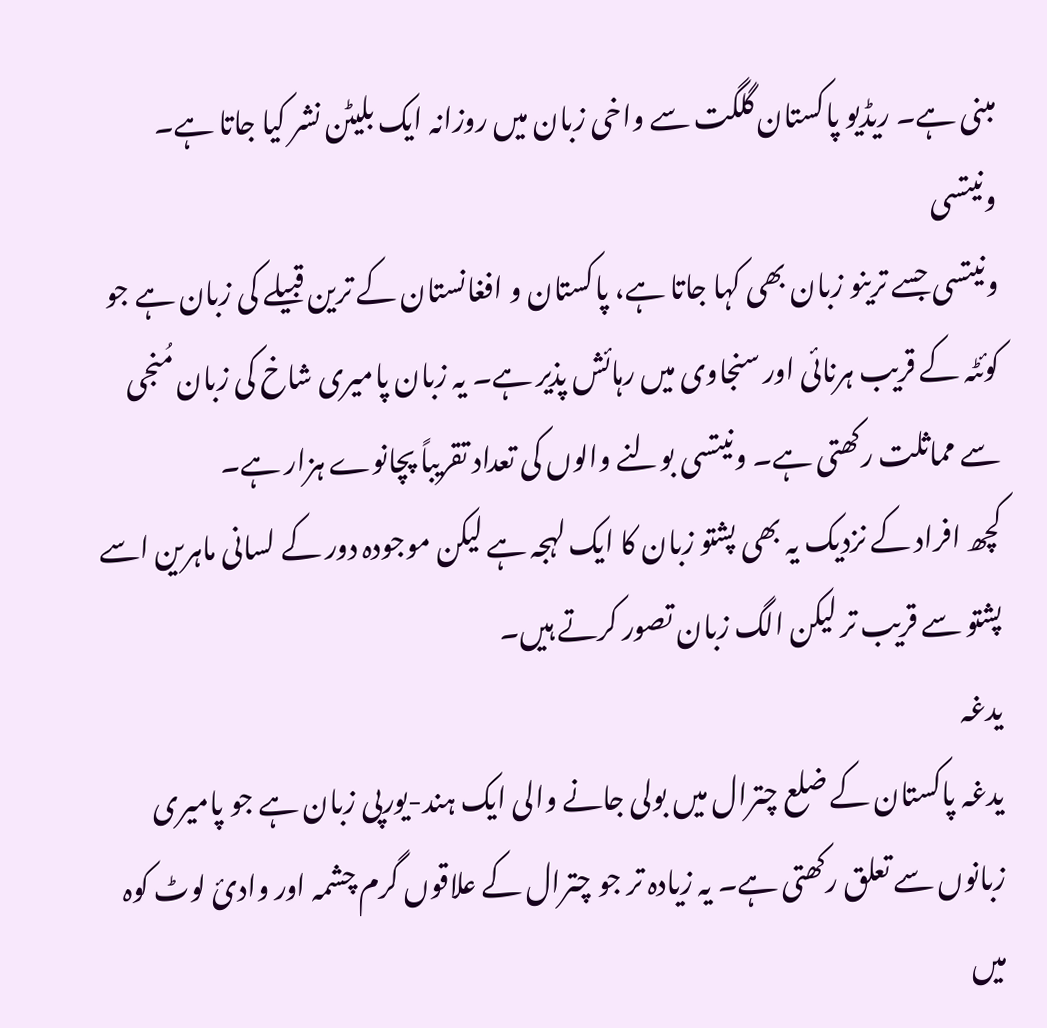مبنی ہے۔ ریڈیو پاکستان گلگت سے واخی زبان میں روزانہ ایک بلیٹن نشر کیا جاتا ہے۔
ونیتسی
ونیتسی جسے ترینو زبان بھی کہا جاتا ہے، پاکستان و افغانستان کے ترین قبیلے کی زبان ہے جو کوئٹہ کے قریب ہرنائی اور سنجاوی میں رہائش پذیر ہے۔ یہ زبان پامیری شاخ کی زبان مُنجی سے مماثلت رکھتی ہے۔ ونیتسی بولنے والوں کی تعداد تقریباً پچانوے ہزار ہے۔
کچھ افراد کے نزدیک یہ بھی پشتو زبان کا ایک لہجہ ہے لیکن موجودہ دور کے لسانی ماہرین اسے پشتو سے قریب تر لیکن الگ زبان تصور کرتے ہیں۔
یدغہ
یدغہ پاکستان کے ضلع چترال میں بولی جانے والی ایک ہند-یورپی زبان ہے جو پامیری زبانوں سے تعلق رکھتی ہے۔ یہ زیادہ تر جو چترال کے علاقوں گرم چشمہ اور وادیٔ لوٹ کوہ میں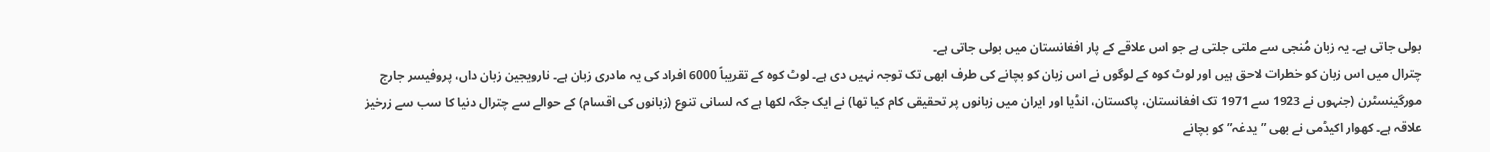بولی جاتی ہے۔ یہ زبان مُنجی سے ملتی جلتی ہے جو اس علاقے کے پار افغانستان میں بولی جاتی ہے۔
چترال میں اس زبان کو خطرات لاحق ہیں اور لوٹ کوہ کے لوگوں نے اس زبان کو بچانے کی طرف ابھی تک توجہ نہیں دی ہے۔ لوٹ کوہ کے تقریباً 6000 افراد کی یہ مادری زبان ہے۔ نارویجین زبان داں، پروفیسر جارج مورگینسٹرن (جنہوں نے 1923 سے 1971 تک افغانستان، پاکستان، انڈیا اور ایران میں زبانوں پر تحقیقی کام کیا تھا) نے ایک جگہ لکھا ہے کہ لسانی تنوع (زبانوں کی اقسام) کے حوالے سے چترال دنیا کا سب سے زرخیز علاقہ ہے۔ کھوار اکیڈمی نے بھی ”یدغہ” کو بچانے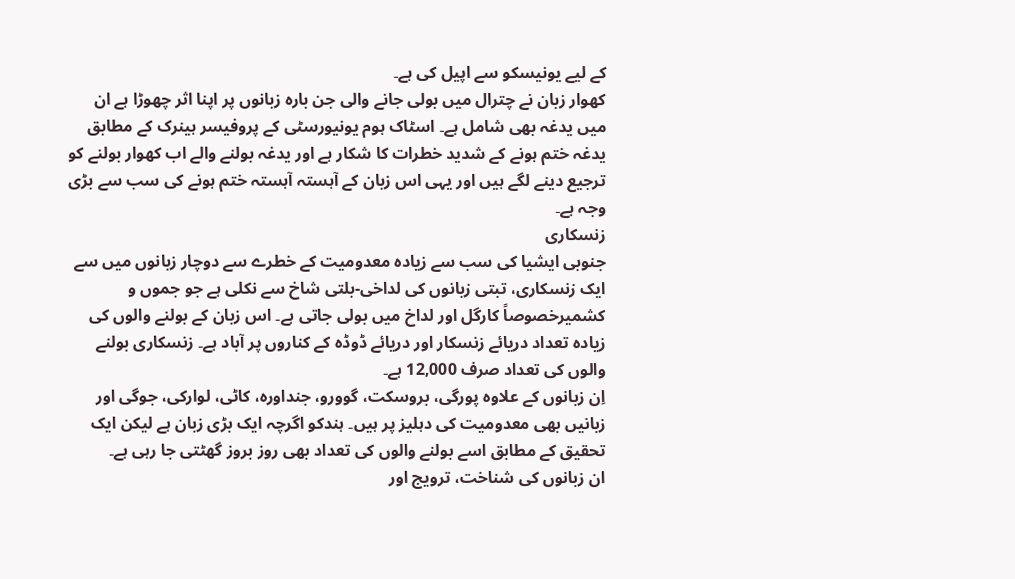کے لیے یونیسکو سے اپیل کی ہے۔
کھوار زبان نے چترال میں بولی جانے والی جن بارہ زبانوں پر اپنا اثر چھوڑا ہے ان میں یدغہ بھی شامل ہے۔ اسٹاک ہوم یونیورسٹی کے پروفیسر ہینرک کے مطابق یدغہ ختم ہونے کے شدید خطرات کا شکار ہے اور یدغہ بولنے والے اب کھوار بولنے کو ترجیع دینے لگے ہیں اور یہی اس زبان کے آہستہ آہستہ ختم ہونے کی سب سے بڑی وجہ ہے۔
زنسکاری
جنوبی ایشیا کی سب سے زیادہ معدومیت کے خطرے سے دوچار زبانوں میں سے ایک زنسکاری، تبتی زبانوں کی لداخی-بلتی شاخ سے نکلی ہے جو جموں و کشمیرخصوصاً کارگل اور لداخ میں بولی جاتی ہے۔ اس زبان کے بولنے والوں کی زیادہ تعداد دریائے زنسکار اور دریائے ڈوڈہ کے کناروں پر آباد ہے۔ زنسکاری بولنے والوں کی تعداد صرف 12,000 ہے۔
اِن زبانوں کے علاوہ پورگی، بروسکت، گوورو، جنداورہ، کاٹی، لوارکی، جوگی اور زبانیں بھی معدومیت کی دہلیز پر ہیں۔ ہندکو اگرچہ ایک بڑی زبان ہے لیکن ایک تحقیق کے مطابق اسے بولنے والوں کی تعداد بھی روز بروز گھٹتی جا رہی ہے۔
ان زبانوں کی شناخت، ترویج اور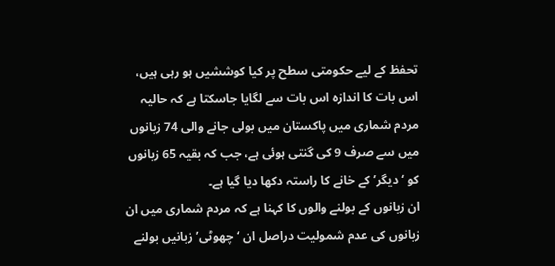تحفظ کے لیے حکومتی سطح پر کیا کوششیں ہو رہی ہیں، اس بات کا اندازہ اس بات سے لگایا جاسکتا ہے کہ حالیہ مردم شماری میں پاکستان میں بولی جانے والی 74 زبانوں میں سے صرف 9 کی گنتی ہوئی ہے، جب کہ بقیہ 65 زبانوں کو ‘دیگر’ کے خانے کا راستہ دکھا دیا گیا ہے۔
ان زبانوں کے بولنے والوں کا کہنا ہے کہ مردم شماری میں ان زبانوں کی عدم شمولیت دراصل ان ‘چھوٹی’ زبانیں بولنے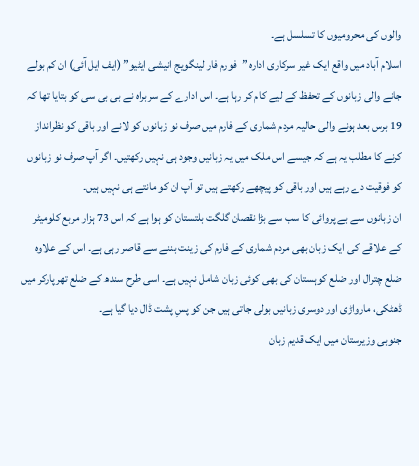والوں کی محرومیوں کا تسلسل ہے۔
اسلام آباد میں واقع ایک غیر سرکاری ادارہ ”فورم فار لینگویج انیشی ایٹیو” (ایف ایل آئی) ان کم بولے جانے والی زبانوں کے تحفظ کے لیے کام کر رہا ہے۔ اس ادارے کے سربراہ نے بی بی سی کو بتایا تھا کہ 19 برس بعد ہونے والی حالیہ مردم شماری کے فارم میں صرف نو زبانوں کو لانے اور باقی کو نظرانداز کرنے کا مطلب یہ ہے کہ جیسے اس ملک میں یہ زبانیں وجود ہی نہیں رکھتیں۔ اگر آپ صرف نو زبانوں کو فوقیت دے رہے ہیں اور باقی کو پیچھے رکھتے ہیں تو آپ ان کو مانتے ہی نہیں ہیں۔
ان زبانوں سے بے پروائی کا سب سے بڑا نقصان گلگت بلتستان کو ہوا ہے کہ اس 73 ہزار مربع کلومیٹر کے علاقے کی ایک زبان بھی مردم شماری کے فارم کی زینت بننے سے قاصر رہی ہے۔ اس کے علاوہ ضلع چترال اور ضلع کوہستان کی بھی کوئی زبان شامل نہیں ہے۔ اسی طرح سندھ کے ضلع تھرپارکر میں ڈھٹکی، مارواڑی اور دوسری زبانیں بولی جاتی ہیں جن کو پسِ پشت ڈال دیا گیا ہے۔
جنوبی وزیرستان میں ایک قدیم زبان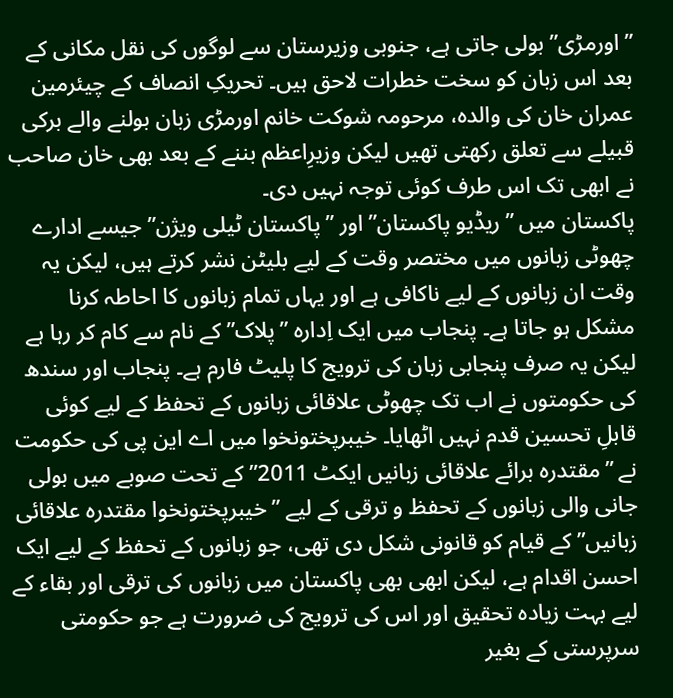”اورمڑی” بولی جاتی ہے، جنوبی وزیرستان سے لوگوں کی نقل مکانی کے بعد اس زبان کو سخت خطرات لاحق ہیں۔ تحریکِ انصاف کے چیئرمین عمران خان کی والدہ، مرحومہ شوکت خانم اورمڑی زبان بولنے والے برکی قبیلے سے تعلق رکھتی تھیں لیکن وزیرِاعظم بننے کے بعد بھی خان صاحب نے ابھی تک اس طرف کوئی توجہ نہیں دی۔
پاکستان میں ”ریڈیو پاکستان” اور ”پاکستان ٹیلی ویژن” جیسے ادارے چھوٹی زبانوں میں مختصر وقت کے لیے بلیٹن نشر کرتے ہیں، لیکن یہ وقت ان زبانوں کے لیے ناکافی ہے اور یہاں تمام زبانوں کا احاطہ کرنا مشکل ہو جاتا ہے۔ پنجاب میں ایک اِدارہ ”پلاک” کے نام سے کام کر رہا ہے لیکن یہ صرف پنجابی زبان کی ترویج کا پلیٹ فارم ہے۔ پنجاب اور سندھ کی حکومتوں نے اب تک چھوٹی علاقائی زبانوں کے تحفظ کے لیے کوئی قابلِ تحسین قدم نہیں اٹھایا۔ خیبرپختونخوا میں اے این پی کی حکومت نے ”مقتدرہ برائے علاقائی زبانیں ایکٹ 2011” کے تحت صوبے میں بولی جانی والی زبانوں کے تحفظ و ترقی کے لیے ”خیبرپختونخوا مقتدرہ علاقائی زبانیں” کے قیام کو قانونی شکل دی تھی، جو زبانوں کے تحفظ کے لیے ایک احسن اقدام ہے، لیکن ابھی بھی پاکستان میں زبانوں کی ترقی اور بقاء کے لیے بہت زیادہ تحقیق اور اس کی ترویج کی ضرورت ہے جو حکومتی سرپرستی کے بغیر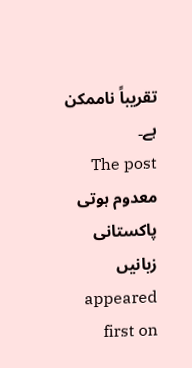تقریباً ناممکن ہے۔
The post معدوم ہوتی پاکستانی زبانیں appeared first on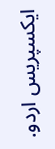ایکسپریس اردو.